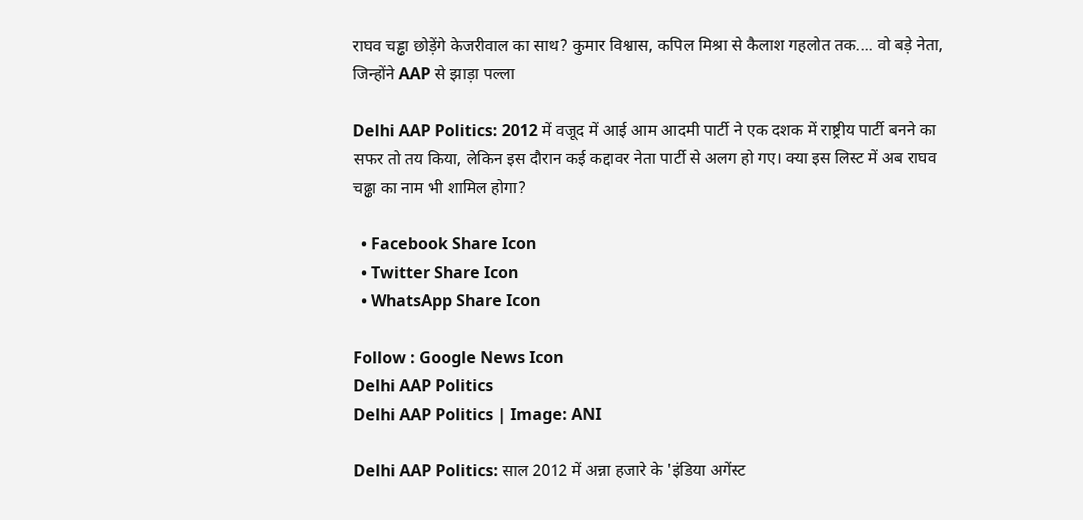राघव चड्ढा छोड़ेंगे केजरीवाल का साथ? कुमार विश्वास, कपिल मिश्रा से कैलाश गहलोत तक.... वो बड़े नेता, जिन्होंने AAP से झाड़ा पल्ला

Delhi AAP Politics: 2012 में वजूद में आई आम आदमी पार्टी ने एक दशक में राष्ट्रीय पार्टी बनने का सफर तो तय किया, लेकिन इस दौरान कई कद्दावर नेता पार्टी से अलग हो गए। क्या इस लिस्ट में अब राघव चढ्ढा का नाम भी शामिल होगा?

  • Facebook Share Icon
  • Twitter Share Icon
  • WhatsApp Share Icon

Follow : Google News Icon
Delhi AAP Politics
Delhi AAP Politics | Image: ANI

Delhi AAP Politics: साल 2012 में अन्ना हजारे के 'इंडिया अगेंस्ट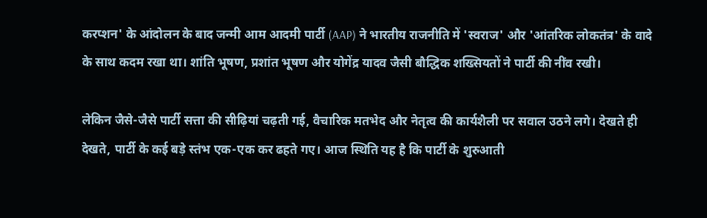करप्शन' के आंदोलन के बाद जन्मी आम आदमी पार्टी (AAP) ने भारतीय राजनीति में 'स्वराज' और 'आंतरिक लोकतंत्र' के वादे के साथ कदम रखा था। शांति भूषण, प्रशांत भूषण और योगेंद्र यादव जैसी बौद्धिक शख्सियतों ने पार्टी की नींव रखी।

लेकिन जैसे-जैसे पार्टी सत्ता की सीढ़ियां चढ़ती गई, वैचारिक मतभेद और नेतृत्व की कार्यशैली पर सवाल उठने लगे। देखते ही देखते, पार्टी के कई बड़े स्तंभ एक-एक कर ढहते गए। आज स्थिति यह है कि पार्टी के शुरुआती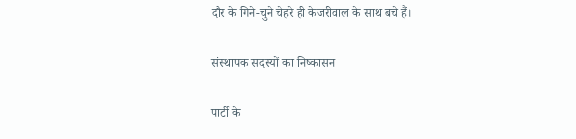दौर के गिने-चुने चेहरे ही केजरीवाल के साथ बचे हैं।

संस्थापक सदस्यों का निष्कासन

पार्टी के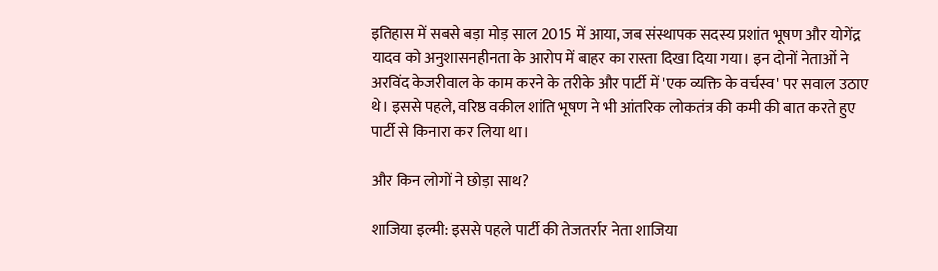इतिहास में सबसे बड़ा मोड़ साल 2015 में आया, जब संस्थापक सदस्य प्रशांत भूषण और योगेंद्र यादव को अनुशासनहीनता के आरोप में बाहर का रास्ता दिखा दिया गया। इन दोनों नेताओं ने अरविंद केजरीवाल के काम करने के तरीके और पार्टी में 'एक व्यक्ति के वर्चस्व' पर सवाल उठाए थे। इससे पहले, वरिष्ठ वकील शांति भूषण ने भी आंतरिक लोकतंत्र की कमी की बात करते हुए पार्टी से किनारा कर लिया था।

और किन लोगों ने छोड़ा साथ?

शाजिया इल्मी: इससे पहले पार्टी की तेजतर्रार नेता शाजिया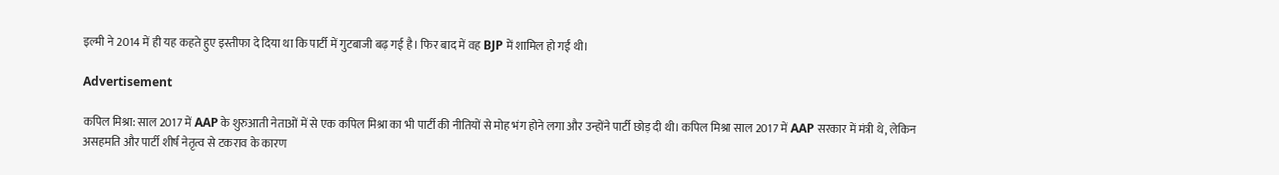इल्मी ने 2014 में ही यह कहते हुए इस्तीफा दे दिया था कि पार्टी में गुटबाजी बढ़ गई है। फिर बाद में वह BJP में शामिल हो गईं थी।

Advertisement

कपिल मिश्रा: साल 2017 में AAP के शुरुआती नेताओं में से एक कपिल मिश्रा का भी पार्टी की नीतियों से मोह भंग होने लगा और उन्होंने पार्टी छोड़ दी थी। कपिल मिश्रा साल 2017 में AAP सरकार में मंत्री थे, लेकिन असहमति और पार्टी शीर्ष नेतृत्व से टकराव के कारण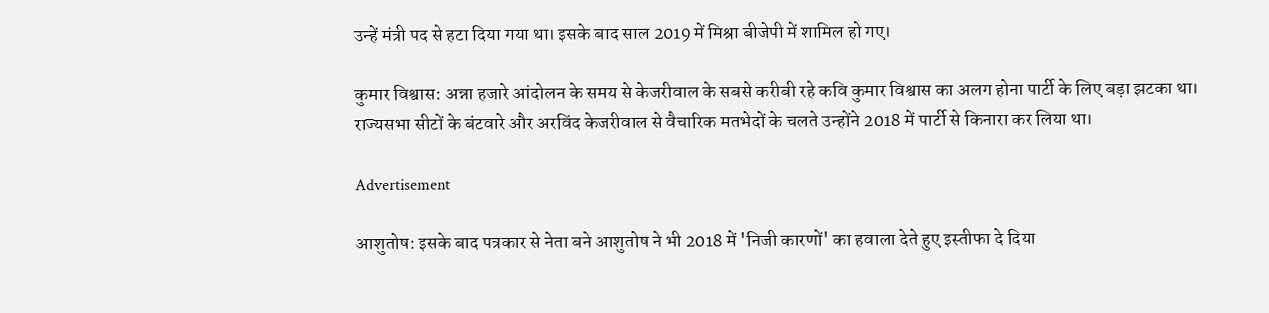उन्हें मंत्री पद से हटा दिया गया था। इसके बाद साल 2019 में मिश्रा बीजेपी में शामिल हो गए।

कुमार विश्वास: अन्ना हजारे आंदोलन के समय से केजरीवाल के सबसे करीबी रहे कवि कुमार विश्वास का अलग होना पार्टी के लिए बड़ा झटका था। राज्यसभा सीटों के बंटवारे और अरविंद केजरीवाल से वैचारिक मतभेदों के चलते उन्होंने 2018 में पार्टी से किनारा कर लिया था।

Advertisement

आशुतोष: इसके बाद पत्रकार से नेता बने आशुतोष ने भी 2018 में 'निजी कारणों' का हवाला देते हुए इस्तीफा दे दिया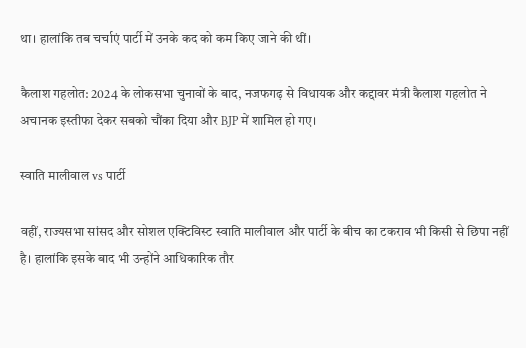था। हालांकि तब चर्चाएं पार्टी में उनके कद को कम किए जाने की थीं।

कैलाश गहलोत: 2024 के लोकसभा चुनावों के बाद, नजफगढ़ से विधायक और कद्दावर मंत्री कैलाश गहलोत ने अचानक इस्तीफा देकर सबको चौंका दिया और BJP में शामिल हो गए।

स्वाति मालीवाल vs पार्टी

वहीं, राज्यसभा सांसद और सोशल एक्टिविस्ट स्वाति मालीवाल और पार्टी के बीच का टकराव भी किसी से छिपा नहीं है। हालांकि इसके बाद भी उन्होंने आधिकारिक तौर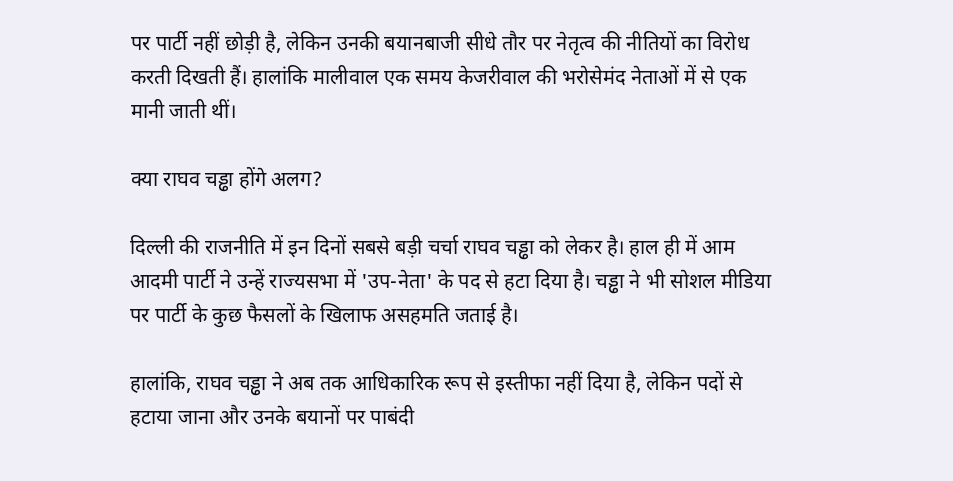पर पार्टी नहीं छोड़ी है, लेकिन उनकी बयानबाजी सीधे तौर पर नेतृत्व की नीतियों का विरोध करती दिखती हैं। हालांकि मालीवाल एक समय केजरीवाल की भरोसेमंद नेताओं में से एक मानी जाती थीं।

क्या राघव चड्ढा होंगे अलग?

दिल्ली की राजनीति में इन दिनों सबसे बड़ी चर्चा राघव चड्ढा को लेकर है। हाल ही में आम आदमी पार्टी ने उन्हें राज्यसभा में 'उप-नेता' के पद से हटा दिया है। चड्ढा ने भी सोशल मीडिया पर पार्टी के कुछ फैसलों के खिलाफ असहमति जताई है।

हालांकि, राघव चड्ढा ने अब तक आधिकारिक रूप से इस्तीफा नहीं दिया है, लेकिन पदों से हटाया जाना और उनके बयानों पर पाबंदी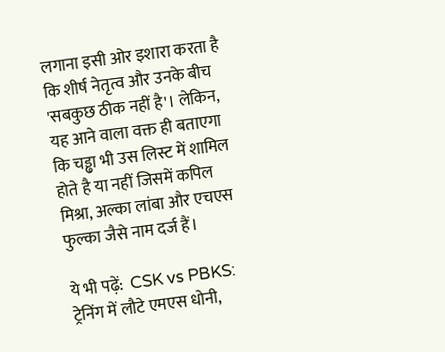लगाना इसी ओर इशारा करता है कि शीर्ष नेतृत्व और उनके बीच 'सबकुछ ठीक नहीं है'। लेकिन, यह आने वाला वक्त ही बताएगा कि चड्ढा भी उस लिस्ट में शामिल होते है या नहीं जिसमें कपिल मिश्रा, अल्का लांबा और एचएस फुल्का जैसे नाम दर्ज हैं।

ये भी पढ़ें:  CSK vs PBKS: ट्रेनिंग में लौटे एमएस धोनी,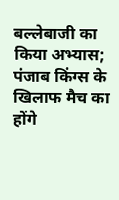बल्लेबाजी का किया अभ्यास; पंजाब किंग्स के खिलाफ मैच का होंगे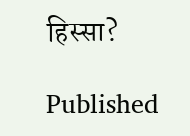हिस्सा?

Published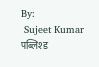By:
 Sujeet Kumar
पब्लिश्ड